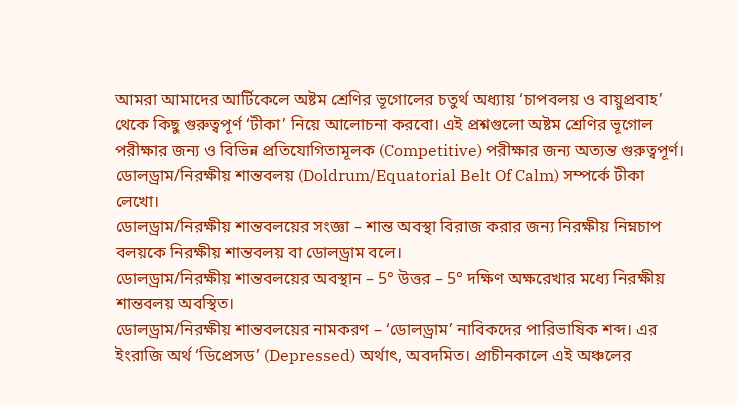আমরা আমাদের আর্টিকেলে অষ্টম শ্রেণির ভূগোলের চতুর্থ অধ্যায় ‘চাপবলয় ও বায়ুপ্রবাহ’ থেকে কিছু গুরুত্বপূর্ণ ‘টীকা’ নিয়ে আলোচনা করবো। এই প্রশ্নগুলো অষ্টম শ্রেণির ভূগোল পরীক্ষার জন্য ও বিভিন্ন প্রতিযোগিতামূলক (Competitive) পরীক্ষার জন্য অত্যন্ত গুরুত্বপূর্ণ।
ডোলড্রাম/নিরক্ষীয় শান্তবলয় (Doldrum/Equatorial Belt Of Calm) সম্পর্কে টীকা লেখো।
ডোলড্রাম/নিরক্ষীয় শান্তবলয়ের সংজ্ঞা – শান্ত অবস্থা বিরাজ করার জন্য নিরক্ষীয় নিম্নচাপ বলয়কে নিরক্ষীয় শান্তবলয় বা ডোলড্রাম বলে।
ডোলড্রাম/নিরক্ষীয় শান্তবলয়ের অবস্থান – 5° উত্তর – 5° দক্ষিণ অক্ষরেখার মধ্যে নিরক্ষীয় শান্তবলয় অবস্থিত।
ডোলড্রাম/নিরক্ষীয় শান্তবলয়ের নামকরণ – ‘ডোলড্রাম’ নাবিকদের পারিভাষিক শব্দ। এর ইংরাজি অর্থ ‘ডিপ্রেসড’ (Depressed) অর্থাৎ, অবদমিত। প্রাচীনকালে এই অঞ্চলের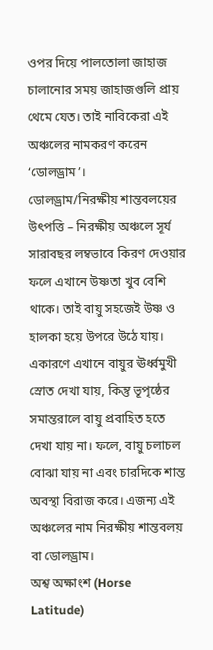ওপর দিয়ে পালতোলা জাহাজ চালানোর সময় জাহাজগুলি প্রায় থেমে যেত। তাই নাবিকেরা এই অঞ্চলের নামকরণ করেন ‘ডোলড্রাম’।
ডোলড্রাম/নিরক্ষীয় শান্তবলয়ের উৎপত্তি – নিরক্ষীয় অঞ্চলে সূর্য সারাবছর লম্বভাবে কিরণ দেওয়ার ফলে এখানে উষ্ণতা খুব বেশি থাকে। তাই বায়ু সহজেই উষ্ণ ও হালকা হয়ে উপরে উঠে যায়। একারণে এখানে বায়ুর ঊর্ধ্বমুখী স্রোত দেখা যায়, কিন্তু ভূপৃষ্ঠের সমান্তরালে বায়ু প্রবাহিত হতে দেখা যায় না। ফলে, বায়ু চলাচল বোঝা যায় না এবং চারদিকে শান্ত অবস্থা বিরাজ করে। এজন্য এই অঞ্চলের নাম নিরক্ষীয় শান্তবলয় বা ডোলড্রাম।
অশ্ব অক্ষাংশ (Horse Latitude)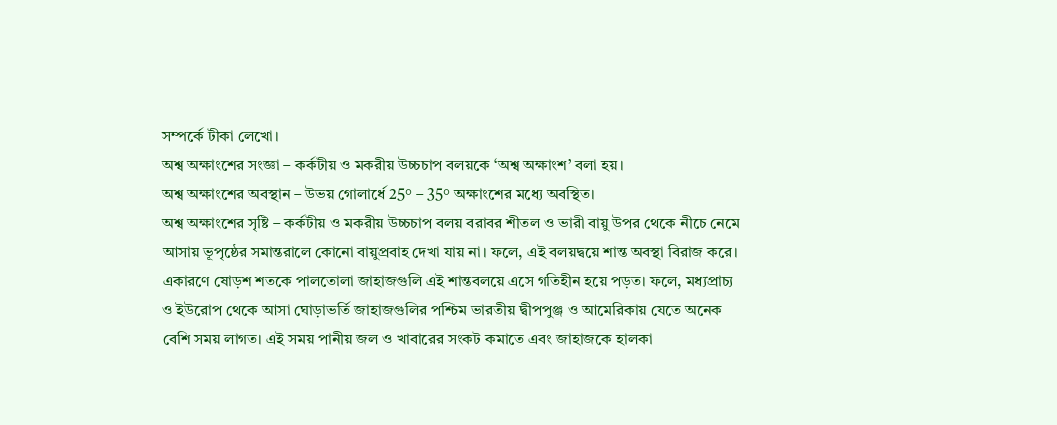সম্পর্কে টীকা লেখো।
অশ্ব অক্ষাংশের সংজ্ঞা – কর্কটীয় ও মকরীয় উচ্চচাপ বলয়কে ‘অশ্ব অক্ষাংশ’ বলা হয়।
অশ্ব অক্ষাংশের অবস্থান – উভয় গোলার্ধে 25° – 35° অক্ষাংশের মধ্যে অবস্থিত।
অশ্ব অক্ষাংশের সৃষ্টি – কর্কটীয় ও মকরীয় উচ্চচাপ বলয় বরাবর শীতল ও ভারী বায়ু উপর থেকে নীচে নেমে আসায় ভূপৃষ্ঠের সমান্তরালে কোনো বায়ুপ্রবাহ দেখা যায় না। ফলে, এই বলয়দ্বয়ে শান্ত অবস্থা বিরাজ করে। একারণে ষোড়শ শতকে পালতোলা জাহাজগুলি এই শান্তবলয়ে এসে গতিহীন হয়ে পড়ত। ফলে, মধ্যপ্রাচ্য ও ইউরোপ থেকে আসা ঘোড়াভর্তি জাহাজগুলির পশ্চিম ভারতীয় দ্বীপপুঞ্জ ও আমেরিকায় যেতে অনেক বেশি সময় লাগত। এই সময় পানীয় জল ও খাবারের সংকট কমাতে এবং জাহাজকে হালকা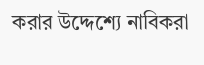করার উদ্দেশ্যে নাবিকরা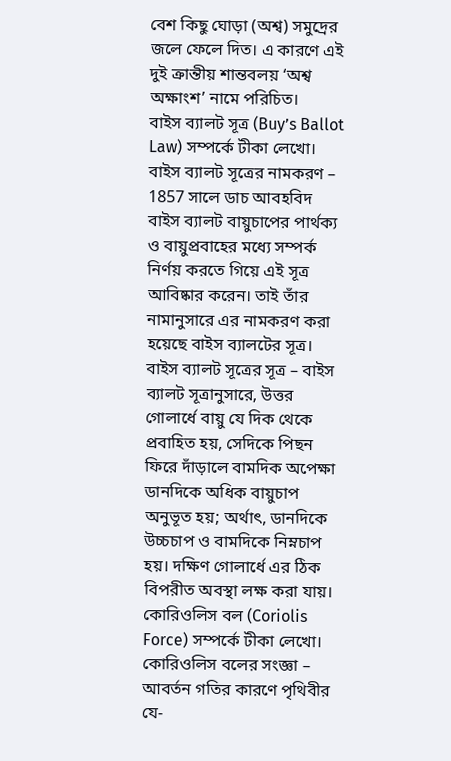বেশ কিছু ঘোড়া (অশ্ব) সমুদ্রের জলে ফেলে দিত। এ কারণে এই দুই ক্রান্তীয় শান্তবলয় ‘অশ্ব অক্ষাংশ’ নামে পরিচিত।
বাইস ব্যালট সূত্র (Buy’s Ballot Law) সম্পর্কে টীকা লেখো।
বাইস ব্যালট সূত্রের নামকরণ – 1857 সালে ডাচ আবহবিদ বাইস ব্যালট বায়ুচাপের পার্থক্য ও বায়ুপ্রবাহের মধ্যে সম্পর্ক নির্ণয় করতে গিয়ে এই সূত্র আবিষ্কার করেন। তাই তাঁর নামানুসারে এর নামকরণ করা হয়েছে বাইস ব্যালটের সূত্র।
বাইস ব্যালট সূত্রের সূত্র – বাইস ব্যালট সূত্রানুসারে, উত্তর গোলার্ধে বায়ু যে দিক থেকে প্রবাহিত হয়, সেদিকে পিছন ফিরে দাঁড়ালে বামদিক অপেক্ষা ডানদিকে অধিক বায়ুচাপ অনুভূত হয়; অর্থাৎ, ডানদিকে উচ্চচাপ ও বামদিকে নিম্নচাপ হয়। দক্ষিণ গোলার্ধে এর ঠিক বিপরীত অবস্থা লক্ষ করা যায়।
কোরিওলিস বল (Coriolis Force) সম্পর্কে টীকা লেখো।
কোরিওলিস বলের সংজ্ঞা – আবর্তন গতির কারণে পৃথিবীর যে-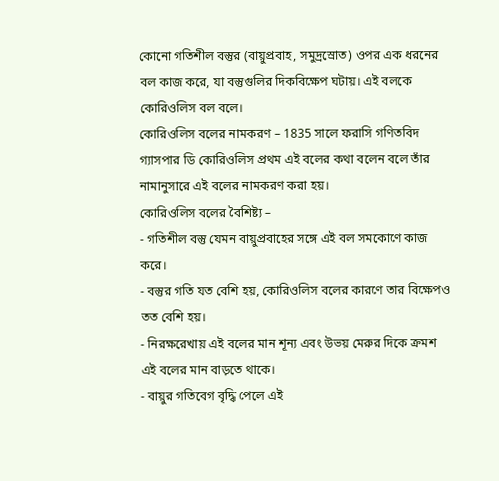কোনো গতিশীল বস্তুর (বায়ুপ্রবাহ, সমুদ্রস্রোত) ওপর এক ধরনের বল কাজ করে, যা বস্তুগুলির দিকবিক্ষেপ ঘটায়। এই বলকে কোরিওলিস বল বলে।
কোরিওলিস বলের নামকরণ – 1835 সালে ফরাসি গণিতবিদ গ্যাসপার ডি কোরিওলিস প্রথম এই বলের কথা বলেন বলে তাঁর নামানুসারে এই বলের নামকরণ করা হয়।
কোরিওলিস বলের বৈশিষ্ট্য –
- গতিশীল বস্তু যেমন বায়ুপ্রবাহের সঙ্গে এই বল সমকোণে কাজ করে।
- বস্তুর গতি যত বেশি হয়, কোরিওলিস বলের কারণে তার বিক্ষেপও তত বেশি হয়।
- নিরক্ষরেখায় এই বলের মান শূন্য এবং উভয় মেরুর দিকে ক্রমশ এই বলের মান বাড়তে থাকে।
- বায়ুর গতিবেগ বৃদ্ধি পেলে এই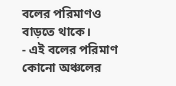বলের পরিমাণও বাড়তে থাকে।
- এই বলের পরিমাণ কোনো অঞ্চলের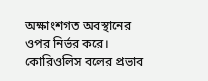অক্ষাংশগত অবস্থানের ওপর নির্ভর করে।
কোরিওলিস বলের প্রভাব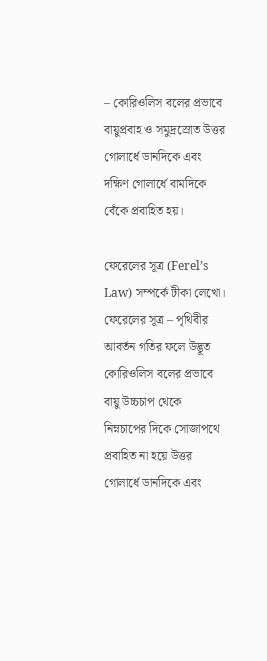– কোরিওলিস বলের প্রভাবে বায়ুপ্রবাহ ও সমুদ্রস্রোত উত্তর গোলার্ধে ডানদিকে এবং দক্ষিণ গোলার্ধে বামদিকে বেঁকে প্রবাহিত হয়।

ফেরেলের সূত্র (Ferel’s Law) সম্পর্কে টীকা লেখো।
ফেরেলের সূত্র – পৃথিবীর আবর্তন গতির ফলে উদ্ভূত কোরিওলিস বলের প্রভাবে বায়ু উচ্চচাপ থেকে নিম্নচাপের দিকে সোজাপথে প্রবাহিত না হয়ে উত্তর গোলার্ধে ডানদিকে এবং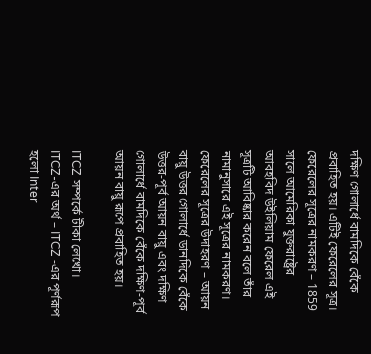দক্ষিণ গোলার্ধে বামদিকে বেঁকে প্রবাহিত হয়। এটিই ফেরেলের সূত্র।
ফেরেলের সূত্রের নামকরণ – 1859 সালে আমেরিকা যুক্তরাষ্ট্রের আবহবিদ উইলিয়াম ফেরেল এই সূত্রটি আবিষ্কার করেন বলে তাঁর নামানুসারে এই সূত্রের নামকরণ।
ফেরেলের সূত্রের উদাহরণ – আয়ন বায়ু উত্তর গোলার্ধে ডানদিকে বেঁকে উত্তর-পূর্ব আয়ন বায়ু এবং দক্ষিণ গোলার্ধে বামদিকে বেঁকে দক্ষিণ-পূর্ব আয়ন বায়ু রূপে প্রবাহিত হয়।

ITCZ সম্পর্কে টীকা লেখো।
ITCZ-এর অর্থ – ITCZ -এর পূর্ণরূপ হলো Inter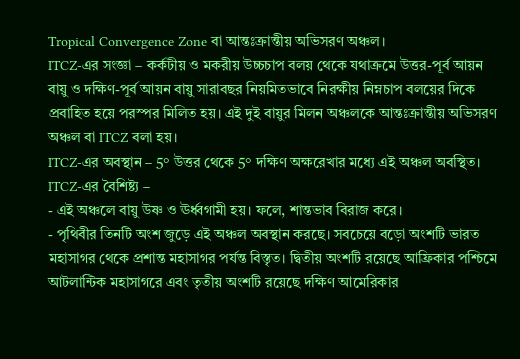Tropical Convergence Zone বা আন্তঃক্রান্তীয় অভিসরণ অঞ্চল।
ITCZ-এর সংজ্ঞা – কর্কটীয় ও মকরীয় উচ্চচাপ বলয় থেকে যথাক্রমে উত্তর-পূর্ব আয়ন বায়ু ও দক্ষিণ-পূর্ব আয়ন বায়ু সারাবছর নিয়মিতভাবে নিরক্ষীয় নিম্নচাপ বলয়ের দিকে প্রবাহিত হয়ে পরস্পর মিলিত হয়। এই দুই বায়ুর মিলন অঞ্চলকে আন্তঃক্রান্তীয় অভিসরণ অঞ্চল বা ITCZ বলা হয়।
ITCZ-এর অবস্থান – 5° উত্তর থেকে 5° দক্ষিণ অক্ষরেখার মধ্যে এই অঞ্চল অবস্থিত।
ITCZ-এর বৈশিষ্ট্য –
- এই অঞ্চলে বায়ু উষ্ণ ও ঊর্ধ্বগামী হয়। ফলে, শান্তভাব বিরাজ করে।
- পৃথিবীর তিনটি অংশ জুড়ে এই অঞ্চল অবস্থান করছে। সবচেয়ে বড়ো অংশটি ভারত মহাসাগর থেকে প্রশান্ত মহাসাগর পর্যন্ত বিস্তৃত। দ্বিতীয় অংশটি রয়েছে আফ্রিকার পশ্চিমে আটলান্টিক মহাসাগরে এবং তৃতীয় অংশটি রয়েছে দক্ষিণ আমেরিকার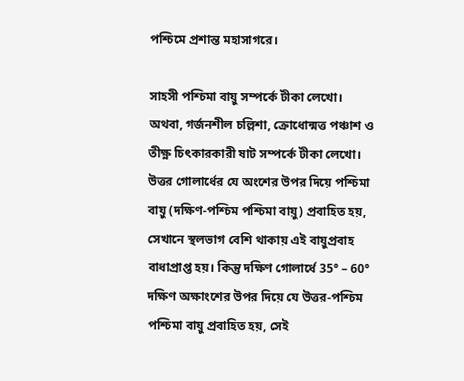পশ্চিমে প্রশান্ত মহাসাগরে।

সাহসী পশ্চিমা বায়ু সম্পর্কে টীকা লেখো।
অথবা, গর্জনশীল চল্লিশা, ক্রোধোন্মত্ত পঞ্চাশ ও তীক্ষ্ণ চিৎকারকারী ষাট সম্পর্কে টীকা লেখো।
উত্তর গোলার্ধের যে অংশের উপর দিয়ে পশ্চিমা বায়ু (দক্ষিণ-পশ্চিম পশ্চিমা বায়ু) প্রবাহিত হয়, সেখানে স্থলভাগ বেশি থাকায় এই বায়ুপ্রবাহ বাধাপ্রাপ্ত হয়। কিন্তু দক্ষিণ গোলার্ধে 35° – 60° দক্ষিণ অক্ষাংশের উপর দিয়ে যে উত্তর-পশ্চিম পশ্চিমা বায়ু প্রবাহিত হয়, সেই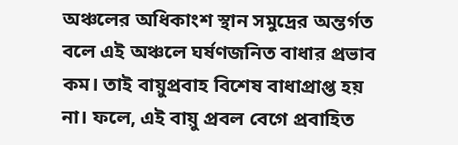অঞ্চলের অধিকাংশ স্থান সমুদ্রের অন্তর্গত বলে এই অঞ্চলে ঘর্ষণজনিত বাধার প্রভাব কম। তাই বায়ুপ্রবাহ বিশেষ বাধাপ্রাপ্ত হয় না। ফলে, এই বায়ু প্রবল বেগে প্রবাহিত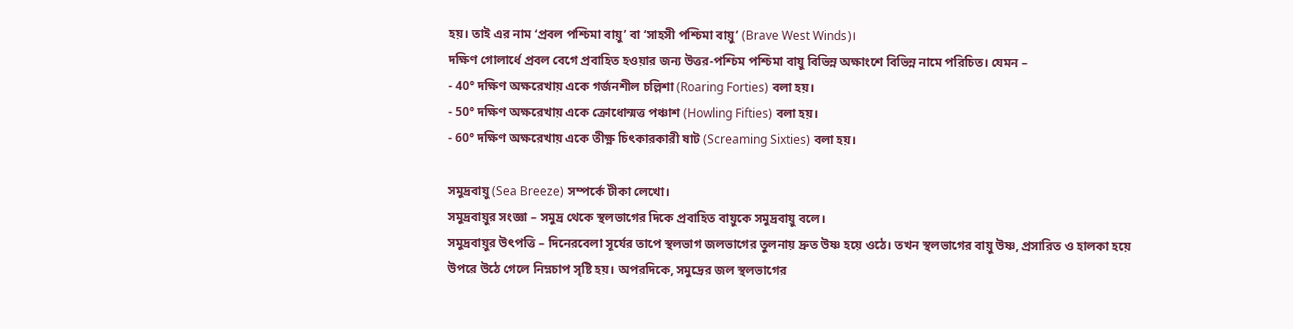হয়। তাই এর নাম ‘প্রবল পশ্চিমা বায়ু’ বা ‘সাহসী পশ্চিমা বায়ু’ (Brave West Winds)।
দক্ষিণ গোলার্ধে প্রবল বেগে প্রবাহিত হওয়ার জন্য উত্তর-পশ্চিম পশ্চিমা বায়ু বিভিন্ন অক্ষাংশে বিভিন্ন নামে পরিচিত। যেমন –
- 40° দক্ষিণ অক্ষরেখায় একে গর্জনশীল চল্লিশা (Roaring Forties) বলা হয়।
- 50° দক্ষিণ অক্ষরেখায় একে ক্রোধোন্মত্ত পঞ্চাশ (Howling Fifties) বলা হয়।
- 60° দক্ষিণ অক্ষরেখায় একে তীক্ষ্ণ চিৎকারকারী ষাট (Screaming Sixties) বলা হয়।

সমুদ্রবায়ু (Sea Breeze) সম্পর্কে টীকা লেখো।
সমুদ্রবায়ুর সংজ্ঞা – সমুদ্র থেকে স্থলভাগের দিকে প্রবাহিত বায়ুকে সমুদ্রবায়ু বলে।
সমুদ্রবায়ুর উৎপত্তি – দিনেরবেলা সূর্যের তাপে স্থলভাগ জলভাগের তুলনায় দ্রুত উষ্ণ হয়ে ওঠে। তখন স্থলভাগের বায়ু উষ্ণ, প্রসারিত ও হালকা হয়ে উপরে উঠে গেলে নিম্নচাপ সৃষ্টি হয়। অপরদিকে, সমুদ্রের জল স্থলভাগের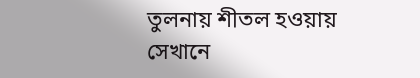তুলনায় শীতল হওয়ায় সেখানে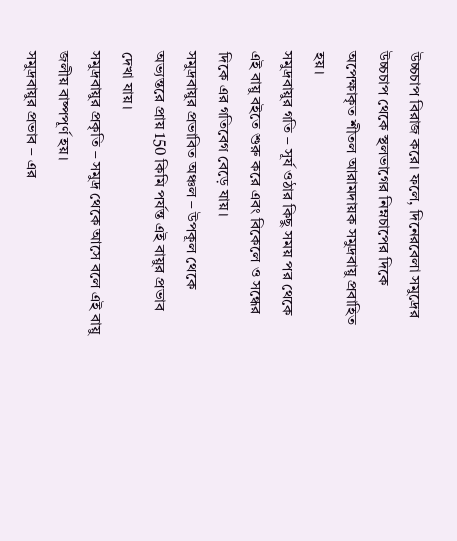উচ্চচাপ বিরাজ করে। ফলে, দিনেরবেলা সমুদ্রের উচ্চচাপ থেকে স্থলভাগের নিম্নচাপের দিকে অপেক্ষাকৃত শীতল আরামদায়ক সমুদ্রবায়ু প্রবাহিত হয়।
সমুদ্রবায়ুর গতি – সূর্য ওঠার কিছু সময় পর থেকে এই বায়ু বইতে শুরু করে এবং বিকেলে ও সন্ধের দিকে এর গতিবেগ বেড়ে যায়।
সমুদ্রবায়ুর প্রভাবিত অঞ্চল – উপকূল থেকে অভ্যন্তরে প্রায় 150 কিমি পর্যন্ত এই বায়ুর প্রভাব দেখা যায়।
সমুদ্রবায়ুর প্রকৃতি – সমুদ্র থেকে আসে বলে এই বায়ু জলীয় বাষ্পপূর্ণ হয়।
সমুদ্রবায়ুর প্রভাব – এর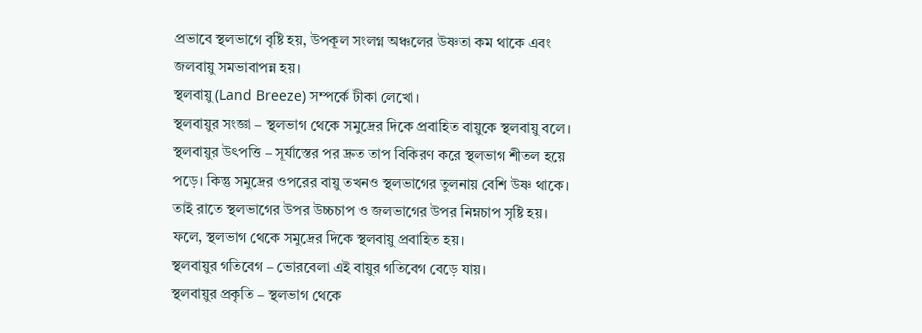প্রভাবে স্থলভাগে বৃষ্টি হয়, উপকূল সংলগ্ন অঞ্চলের উষ্ণতা কম থাকে এবং জলবায়ু সমভাবাপন্ন হয়।
স্থলবায়ু (Land Breeze) সম্পর্কে টীকা লেখো।
স্থলবায়ুর সংজ্ঞা – স্থলভাগ থেকে সমুদ্রের দিকে প্রবাহিত বায়ুকে স্থলবায়ু বলে।
স্থলবায়ুর উৎপত্তি – সূর্যাস্তের পর দ্রুত তাপ বিকিরণ করে স্থলভাগ শীতল হয়ে পড়ে। কিন্তু সমুদ্রের ওপরের বায়ু তখনও স্থলভাগের তুলনায় বেশি উষ্ণ থাকে। তাই রাতে স্থলভাগের উপর উচ্চচাপ ও জলভাগের উপর নিম্নচাপ সৃষ্টি হয়। ফলে, স্থলভাগ থেকে সমুদ্রের দিকে স্থলবায়ু প্রবাহিত হয়।
স্থলবায়ুর গতিবেগ – ভোরবেলা এই বায়ুর গতিবেগ বেড়ে যায়।
স্থলবায়ুর প্রকৃতি – স্থলভাগ থেকে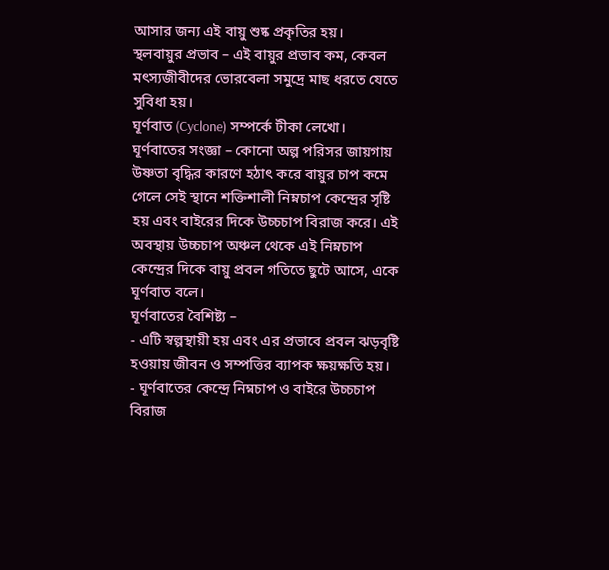আসার জন্য এই বায়ু শুষ্ক প্রকৃতির হয়।
স্থলবায়ুর প্রভাব – এই বায়ুর প্রভাব কম, কেবল মৎস্যজীবীদের ভোরবেলা সমুদ্রে মাছ ধরতে যেতে সুবিধা হয়।
ঘূর্ণবাত (Cyclone) সম্পর্কে টীকা লেখো।
ঘূর্ণবাতের সংজ্ঞা – কোনো অল্প পরিসর জায়গায় উষ্ণতা বৃদ্ধির কারণে হঠাৎ করে বায়ুর চাপ কমে গেলে সেই স্থানে শক্তিশালী নিম্নচাপ কেন্দ্রের সৃষ্টি হয় এবং বাইরের দিকে উচ্চচাপ বিরাজ করে। এই অবস্থায় উচ্চচাপ অঞ্চল থেকে এই নিম্নচাপ কেন্দ্রের দিকে বায়ু প্রবল গতিতে ছুটে আসে, একে ঘূর্ণবাত বলে।
ঘূর্ণবাতের বৈশিষ্ট্য –
- এটি স্বল্পস্থায়ী হয় এবং এর প্রভাবে প্রবল ঝড়বৃষ্টি হওয়ায় জীবন ও সম্পত্তির ব্যাপক ক্ষয়ক্ষতি হয়।
- ঘূর্ণবাতের কেন্দ্রে নিম্নচাপ ও বাইরে উচ্চচাপ বিরাজ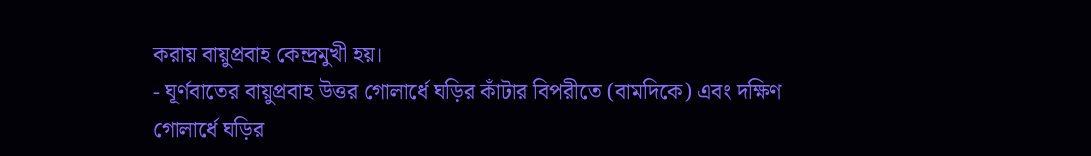করায় বায়ুপ্রবাহ কেন্দ্রমুখী হয়।
- ঘূর্ণবাতের বায়ুপ্রবাহ উত্তর গোলার্ধে ঘড়ির কাঁটার বিপরীতে (বামদিকে) এবং দক্ষিণ গোলার্ধে ঘড়ির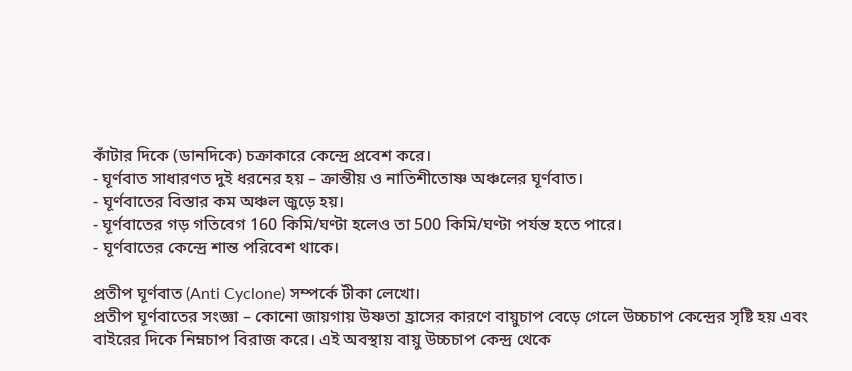কাঁটার দিকে (ডানদিকে) চক্রাকারে কেন্দ্রে প্রবেশ করে।
- ঘূর্ণবাত সাধারণত দুই ধরনের হয় – ক্রান্তীয় ও নাতিশীতোষ্ণ অঞ্চলের ঘূর্ণবাত।
- ঘূর্ণবাতের বিস্তার কম অঞ্চল জুড়ে হয়।
- ঘূর্ণবাতের গড় গতিবেগ 160 কিমি/ঘণ্টা হলেও তা 500 কিমি/ঘণ্টা পর্যন্ত হতে পারে।
- ঘূর্ণবাতের কেন্দ্রে শান্ত পরিবেশ থাকে।

প্রতীপ ঘূর্ণবাত (Anti Cyclone) সম্পর্কে টীকা লেখো।
প্রতীপ ঘূর্ণবাতের সংজ্ঞা – কোনো জায়গায় উষ্ণতা হ্রাসের কারণে বায়ুচাপ বেড়ে গেলে উচ্চচাপ কেন্দ্রের সৃষ্টি হয় এবং বাইরের দিকে নিম্নচাপ বিরাজ করে। এই অবস্থায় বায়ু উচ্চচাপ কেন্দ্র থেকে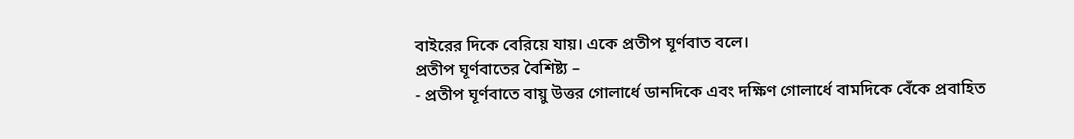বাইরের দিকে বেরিয়ে যায়। একে প্রতীপ ঘূর্ণবাত বলে।
প্রতীপ ঘূর্ণবাতের বৈশিষ্ট্য –
- প্রতীপ ঘূর্ণবাতে বায়ু উত্তর গোলার্ধে ডানদিকে এবং দক্ষিণ গোলার্ধে বামদিকে বেঁকে প্রবাহিত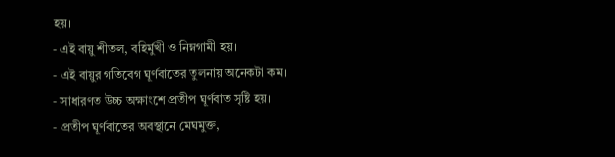হয়।
- এই বায়ু শীতল, বহির্মুখী ও নিম্নগামী হয়।
- এই বায়ুর গতিবেগ ঘূর্ণবাতের তুলনায় অনেকটা কম।
- সাধারণত উচ্চ অক্ষাংশে প্রতীপ ঘূর্ণবাত সৃষ্টি হয়।
- প্রতীপ ঘূর্ণবাতের অবস্থানে মেঘমুক্ত,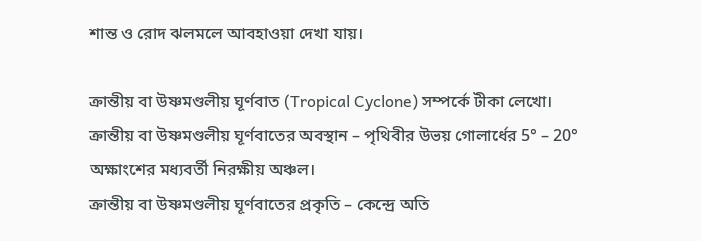শান্ত ও রোদ ঝলমলে আবহাওয়া দেখা যায়।

ক্রান্তীয় বা উষ্ণমণ্ডলীয় ঘূর্ণবাত (Tropical Cyclone) সম্পর্কে টীকা লেখো।
ক্রান্তীয় বা উষ্ণমণ্ডলীয় ঘূর্ণবাতের অবস্থান – পৃথিবীর উভয় গোলার্ধের 5° – 20° অক্ষাংশের মধ্যবর্তী নিরক্ষীয় অঞ্চল।
ক্রান্তীয় বা উষ্ণমণ্ডলীয় ঘূর্ণবাতের প্রকৃতি – কেন্দ্রে অতি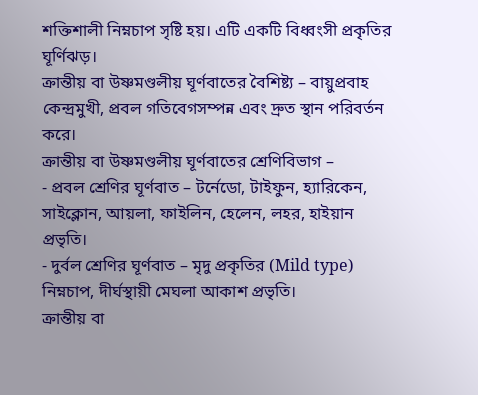শক্তিশালী নিম্নচাপ সৃষ্টি হয়। এটি একটি বিধ্বংসী প্রকৃতির ঘূর্ণিঝড়।
ক্রান্তীয় বা উষ্ণমণ্ডলীয় ঘূর্ণবাতের বৈশিষ্ট্য – বায়ুপ্রবাহ কেন্দ্রমুখী, প্রবল গতিবেগসম্পন্ন এবং দ্রুত স্থান পরিবর্তন করে।
ক্রান্তীয় বা উষ্ণমণ্ডলীয় ঘূর্ণবাতের শ্রেণিবিভাগ –
- প্রবল শ্রেণির ঘূর্ণবাত – টর্নেডো, টাইফুন, হ্যারিকেন, সাইক্লোন, আয়লা, ফাইলিন, হেলেন, লহর, হাইয়ান প্রভৃতি।
- দুর্বল শ্রেণির ঘূর্ণবাত – মৃদু প্রকৃতির (Mild type) নিম্নচাপ, দীর্ঘস্থায়ী মেঘলা আকাশ প্রভৃতি।
ক্রান্তীয় বা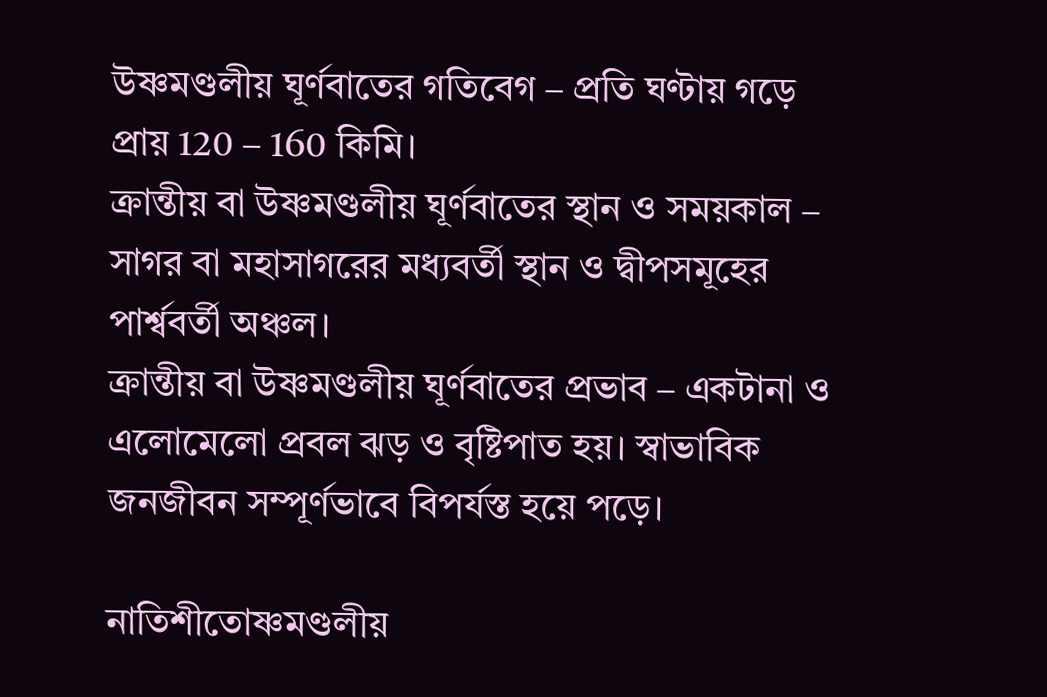উষ্ণমণ্ডলীয় ঘূর্ণবাতের গতিবেগ – প্রতি ঘণ্টায় গড়ে প্রায় 120 – 160 কিমি।
ক্রান্তীয় বা উষ্ণমণ্ডলীয় ঘূর্ণবাতের স্থান ও সময়কাল – সাগর বা মহাসাগরের মধ্যবর্তী স্থান ও দ্বীপসমূহের পার্শ্ববর্তী অঞ্চল।
ক্রান্তীয় বা উষ্ণমণ্ডলীয় ঘূর্ণবাতের প্রভাব – একটানা ও এলোমেলো প্রবল ঝড় ও বৃষ্টিপাত হয়। স্বাভাবিক জনজীবন সম্পূর্ণভাবে বিপর্যস্ত হয়ে পড়ে।

নাতিশীতোষ্ণমণ্ডলীয়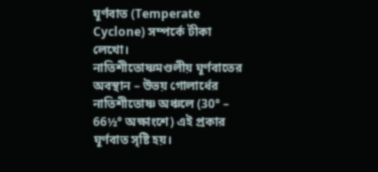ঘূর্ণবাত (Temperate Cyclone) সম্পর্কে টীকা লেখো।
নাতিশীতোষ্ণমণ্ডলীয় ঘূর্ণবাতের অবস্থান – উভয় গোলার্ধের নাতিশীতোষ্ণ অঞ্চলে (30° – 66½° অক্ষাংশে) এই প্রকার ঘূর্ণবাত সৃষ্টি হয়।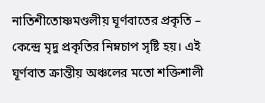নাতিশীতোষ্ণমণ্ডলীয় ঘূর্ণবাতের প্রকৃতি – কেন্দ্রে মৃদু প্রকৃতির নিম্নচাপ সৃষ্টি হয়। এই ঘূর্ণবাত ক্রান্তীয় অঞ্চলের মতো শক্তিশালী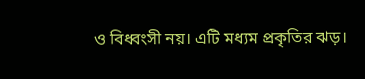ও বিধ্বংসী নয়। এটি মধ্যম প্রকৃতির ঝড়।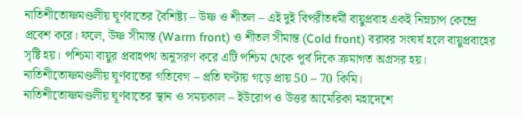নাতিশীতোষ্ণমণ্ডলীয় ঘূর্ণবাতের বৈশিষ্ট্য – উষ্ণ ও শীতল – এই দুই বিপরীতধর্মী বায়ুপ্রবাহ একই নিম্নচাপ কেন্দ্রে প্রবেশ করে। ফলে, উষ্ণ সীমান্ত (Warm front) ও শীতল সীমান্ত (Cold front) বরাবর সংঘর্ষ হলে বায়ুপ্রবাহের সৃষ্টি হয়। পশ্চিমা বায়ুর প্রবাহপথ অনুসরণ করে এটি পশ্চিম থেকে পূর্ব দিকে ক্রমাগত অগ্রসর হয়।
নাতিশীতোষ্ণমণ্ডলীয় ঘূর্ণবাতের গতিবেগ – প্রতি ঘণ্টায় গড়ে প্রায় 50 – 70 কিমি।
নাতিশীতোষ্ণমণ্ডলীয় ঘূর্ণবাতের স্থান ও সময়কাল – ইউরোপ ও উত্তর আমেরিকা মহাদেশে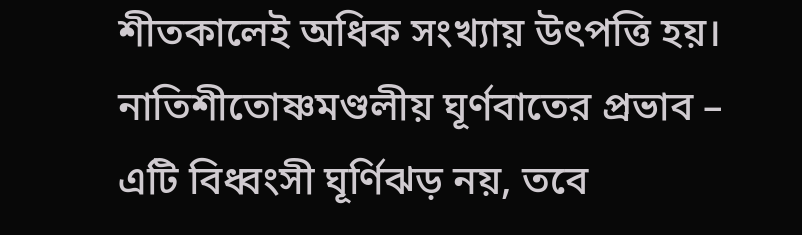শীতকালেই অধিক সংখ্যায় উৎপত্তি হয়।
নাতিশীতোষ্ণমণ্ডলীয় ঘূর্ণবাতের প্রভাব – এটি বিধ্বংসী ঘূর্ণিঝড় নয়, তবে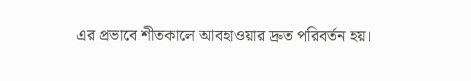এর প্রভাবে শীতকালে আবহাওয়ার দ্রুত পরিবর্তন হয়।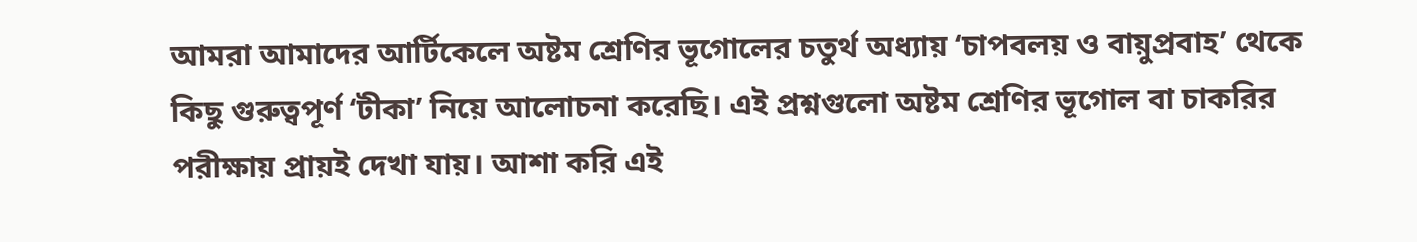আমরা আমাদের আর্টিকেলে অষ্টম শ্রেণির ভূগোলের চতুর্থ অধ্যায় ‘চাপবলয় ও বায়ুপ্রবাহ’ থেকে কিছু গুরুত্বপূর্ণ ‘টীকা’ নিয়ে আলোচনা করেছি। এই প্রশ্নগুলো অষ্টম শ্রেণির ভূগোল বা চাকরির পরীক্ষায় প্রায়ই দেখা যায়। আশা করি এই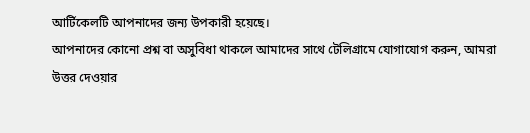আর্টিকেলটি আপনাদের জন্য উপকারী হয়েছে।
আপনাদের কোনো প্রশ্ন বা অসুবিধা থাকলে আমাদের সাথে টেলিগ্রামে যোগাযোগ করুন, আমরা উত্তর দেওয়ার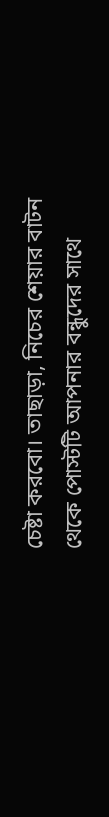চেষ্টা করবো। তাছাড়া, নিচের শেয়ার বাটন থেকে পোস্টটি আপনার বন্ধুদের সাথে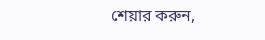শেয়ার করুন,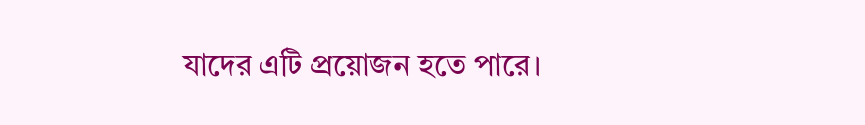যাদের এটি প্রয়োজন হতে পারে।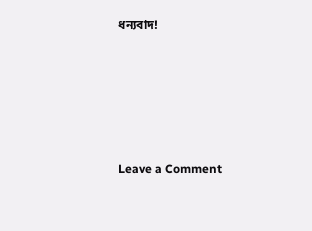ধন্যবাদ!





Leave a Comment